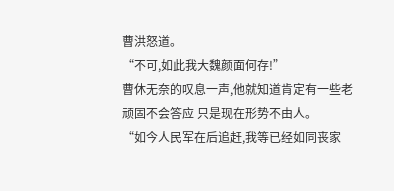曹洪怒道。
“不可,如此我大魏颜面何存!”
曹休无奈的叹息一声,他就知道肯定有一些老顽固不会答应 只是现在形势不由人。
“如今人民军在后追赶,我等已经如同丧家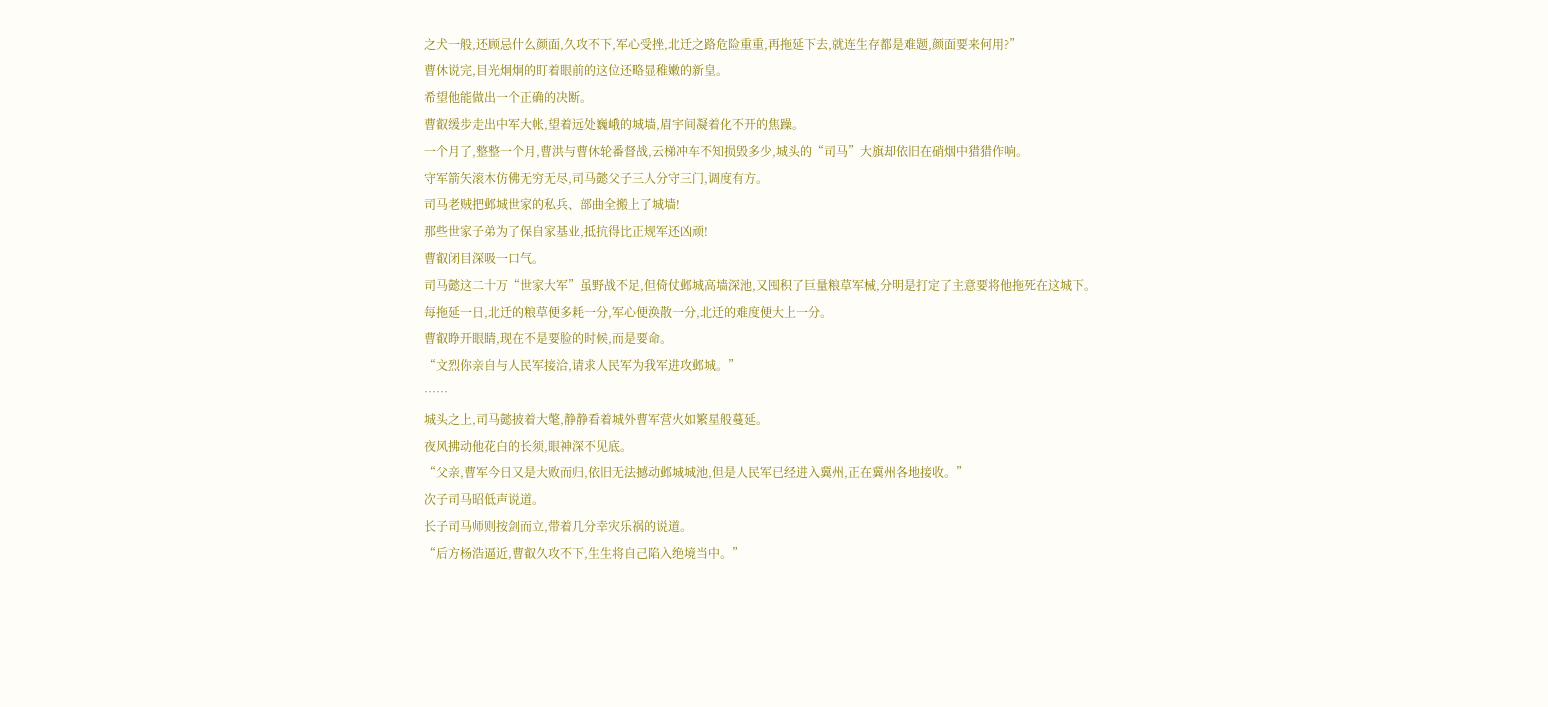之犬一般,还顾忌什么颜面,久攻不下,军心受挫,北迁之路危险重重,再拖延下去,就连生存都是难题,颜面要来何用?”
曹休说完,目光炯炯的盯着眼前的这位还略显稚嫩的新皇。
希望他能做出一个正确的决断。
曹叡缓步走出中军大帐,望着远处巍峨的城墙,眉宇间凝着化不开的焦躁。
一个月了,整整一个月,曹洪与曹休轮番督战,云梯冲车不知损毁多少,城头的“司马”大旗却依旧在硝烟中猎猎作响。
守军箭矢滚木仿佛无穷无尽,司马懿父子三人分守三门,调度有方。
司马老贼把邺城世家的私兵、部曲全搬上了城墙!
那些世家子弟为了保自家基业,抵抗得比正规军还凶顽!
曹叡闭目深吸一口气。
司马懿这二十万“世家大军”虽野战不足,但倚仗邺城高墙深池,又囤积了巨量粮草军械,分明是打定了主意要将他拖死在这城下。
每拖延一日,北迁的粮草便多耗一分,军心便涣散一分,北迁的难度便大上一分。
曹叡睁开眼睛,现在不是要脸的时候,而是要命。
“文烈你亲自与人民军接洽,请求人民军为我军进攻邺城。”
……
城头之上,司马懿披着大氅,静静看着城外曹军营火如繁星般蔓延。
夜风拂动他花白的长须,眼神深不见底。
“父亲,曹军今日又是大败而归,依旧无法撼动邺城城池,但是人民军已经进入冀州,正在冀州各地接收。”
次子司马昭低声说道。
长子司马师则按剑而立,带着几分幸灾乐祸的说道。
“后方杨浩逼近,曹叡久攻不下,生生将自己陷入绝境当中。”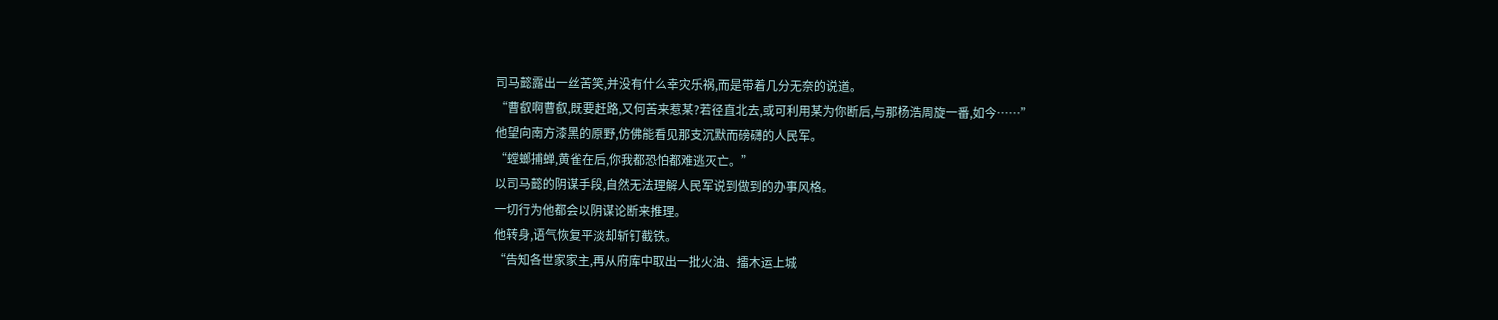司马懿露出一丝苦笑,并没有什么幸灾乐祸,而是带着几分无奈的说道。
“曹叡啊曹叡,既要赶路,又何苦来惹某?若径直北去,或可利用某为你断后,与那杨浩周旋一番,如今……”
他望向南方漆黑的原野,仿佛能看见那支沉默而磅礴的人民军。
“螳螂捕蝉,黄雀在后,你我都恐怕都难逃灭亡。”
以司马懿的阴谋手段,自然无法理解人民军说到做到的办事风格。
一切行为他都会以阴谋论断来推理。
他转身,语气恢复平淡却斩钉截铁。
“告知各世家家主,再从府库中取出一批火油、擂木运上城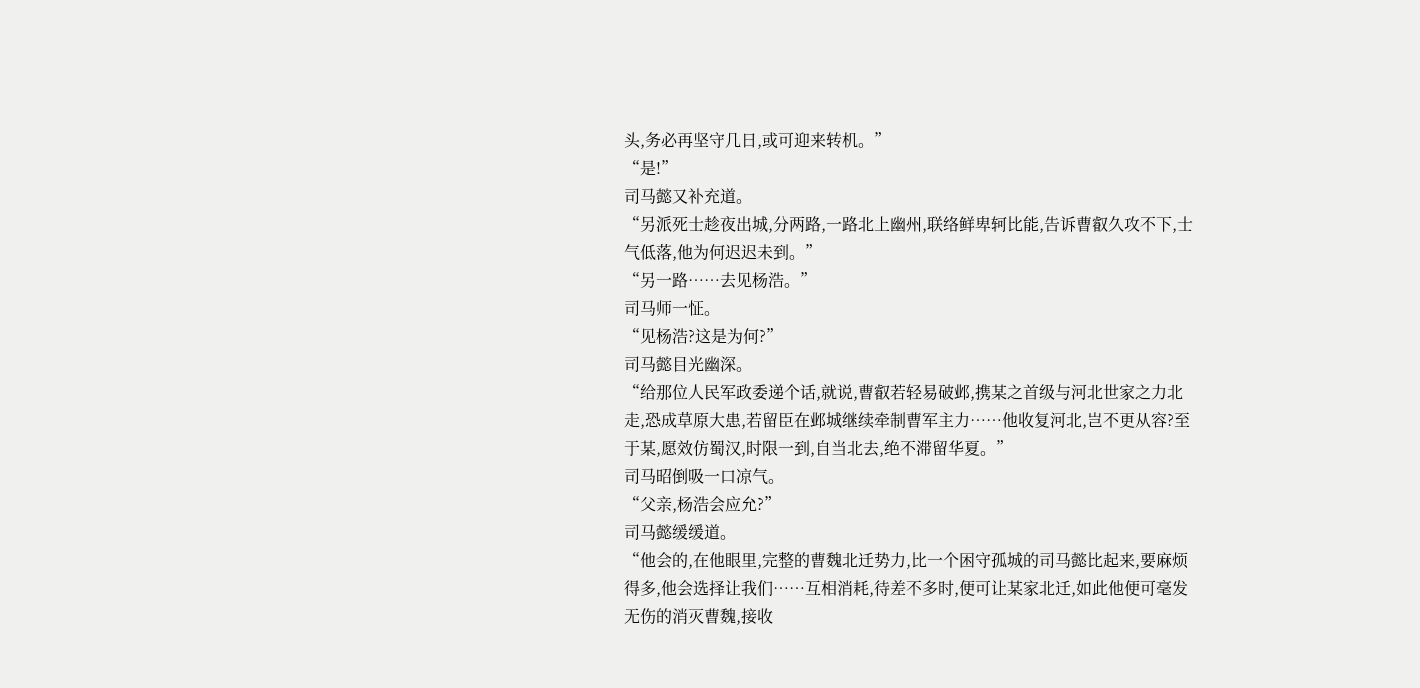头,务必再坚守几日,或可迎来转机。”
“是!”
司马懿又补充道。
“另派死士趁夜出城,分两路,一路北上幽州,联络鲜卑轲比能,告诉曹叡久攻不下,士气低落,他为何迟迟未到。”
“另一路……去见杨浩。”
司马师一怔。
“见杨浩?这是为何?”
司马懿目光幽深。
“给那位人民军政委递个话,就说,曹叡若轻易破邺,携某之首级与河北世家之力北走,恐成草原大患,若留臣在邺城继续牵制曹军主力……他收复河北,岂不更从容?至于某,愿效仿蜀汉,时限一到,自当北去,绝不滞留华夏。”
司马昭倒吸一口凉气。
“父亲,杨浩会应允?”
司马懿缓缓道。
“他会的,在他眼里,完整的曹魏北迁势力,比一个困守孤城的司马懿比起来,要麻烦得多,他会选择让我们……互相消耗,待差不多时,便可让某家北迁,如此他便可毫发无伤的消灭曹魏,接收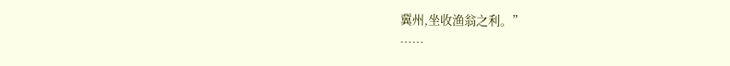冀州,坐收渔翁之利。”
……